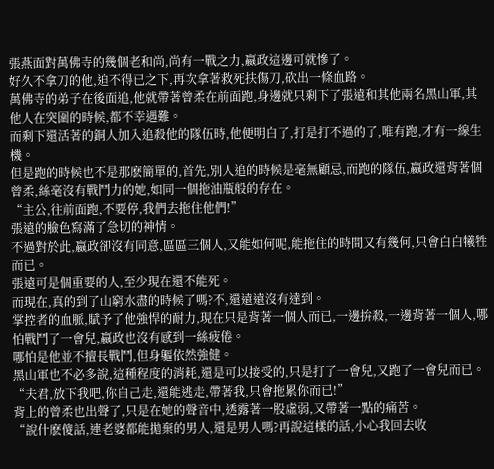張燕面對萬佛寺的幾個老和尚,尚有一戰之力,嬴政這邊可就慘了。
好久不拿刀的他,迫不得已之下,再次拿著救死扶傷刀,砍出一條血路。
萬佛寺的弟子在後面追,他就帶著曾柔在前面跑,身邊就只剩下了張遠和其他兩名黑山軍,其他人在突圍的時候,都不幸遇難。
而剩下還活著的銅人加入追殺他的隊伍時,他便明白了,打是打不過的了,唯有跑,才有一線生機。
但是跑的時候也不是那麽簡單的,首先,別人追的時候是毫無顧忌,而跑的隊伍,嬴政還背著個曾柔,絲毫沒有戰鬥力的她,如同一個拖油瓶般的存在。
“主公,往前面跑,不要停,我們去拖住他們!”
張遠的臉色寫滿了急切的神情。
不過對於此,嬴政卻沒有同意,區區三個人,又能如何呢,能拖住的時間又有幾何,只會白白犧牲而已。
張遠可是個重要的人,至少現在還不能死。
而現在,真的到了山窮水盡的時候了嗎?不,還遠遠沒有達到。
掌控者的血脈,賦予了他強悍的耐力,現在只是背著一個人而已,一邊拚殺,一邊背著一個人,哪怕戰鬥了一會兒,嬴政也沒有感到一絲疲倦。
哪怕是他並不擅長戰鬥,但身軀依然強健。
黑山軍也不必多說,這種程度的消耗,還是可以接受的,只是打了一會兒,又跑了一會兒而已。
“夫君,放下我吧,你自己走,還能逃走,帶著我,只會拖累你而已!”
背上的曾柔也出聲了,只是在她的聲音中,透露著一股虛弱,又帶著一點的痛苦。
“說什麽傻話,連老婆都能拋棄的男人,還是男人嗎?再說這樣的話,小心我回去收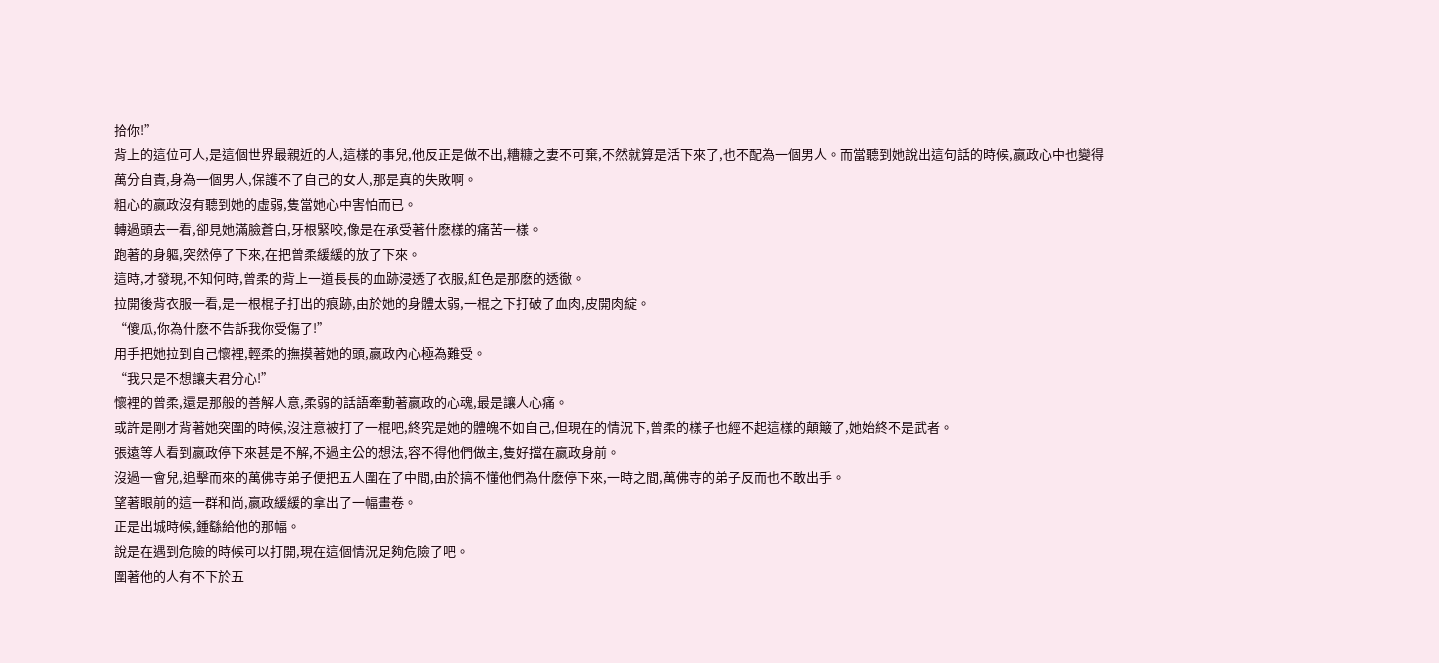拾你!”
背上的這位可人,是這個世界最親近的人,這樣的事兒,他反正是做不出,糟糠之妻不可棄,不然就算是活下來了,也不配為一個男人。而當聽到她說出這句話的時候,嬴政心中也變得萬分自責,身為一個男人,保護不了自己的女人,那是真的失敗啊。
粗心的嬴政沒有聽到她的虛弱,隻當她心中害怕而已。
轉過頭去一看,卻見她滿臉蒼白,牙根緊咬,像是在承受著什麽樣的痛苦一樣。
跑著的身軀,突然停了下來,在把曾柔緩緩的放了下來。
這時,才發現,不知何時,曾柔的背上一道長長的血跡浸透了衣服,紅色是那麽的透徹。
拉開後背衣服一看,是一根棍子打出的痕跡,由於她的身體太弱,一棍之下打破了血肉,皮開肉綻。
“傻瓜,你為什麽不告訴我你受傷了!”
用手把她拉到自己懷裡,輕柔的撫摸著她的頭,嬴政內心極為難受。
“我只是不想讓夫君分心!”
懷裡的曾柔,還是那般的善解人意,柔弱的話語牽動著嬴政的心魂,最是讓人心痛。
或許是剛才背著她突圍的時候,沒注意被打了一棍吧,終究是她的體魄不如自己,但現在的情況下,曾柔的樣子也經不起這樣的顛簸了,她始終不是武者。
張遠等人看到嬴政停下來甚是不解,不過主公的想法,容不得他們做主,隻好擋在嬴政身前。
沒過一會兒,追擊而來的萬佛寺弟子便把五人圍在了中間,由於搞不懂他們為什麽停下來,一時之間,萬佛寺的弟子反而也不敢出手。
望著眼前的這一群和尚,嬴政緩緩的拿出了一幅畫卷。
正是出城時候,鍾繇給他的那幅。
說是在遇到危險的時候可以打開,現在這個情況足夠危險了吧。
圍著他的人有不下於五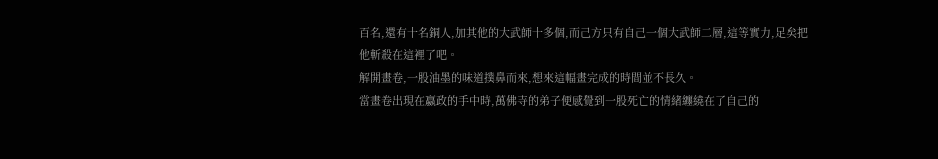百名,還有十名銅人,加其他的大武師十多個,而己方只有自己一個大武師二層,這等實力,足矣把他斬殺在這裡了吧。
解開畫卷,一股油墨的味道撲鼻而來,想來這幅畫完成的時間並不長久。
當畫卷出現在嬴政的手中時,萬佛寺的弟子便感覺到一股死亡的情緒纏繞在了自己的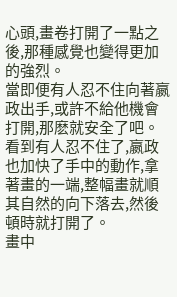心頭,畫卷打開了一點之後,那種感覺也變得更加的強烈。
當即便有人忍不住向著嬴政出手,或許不給他機會打開,那麽就安全了吧。
看到有人忍不住了,嬴政也加快了手中的動作,拿著畫的一端,整幅畫就順其自然的向下落去,然後頓時就打開了。
畫中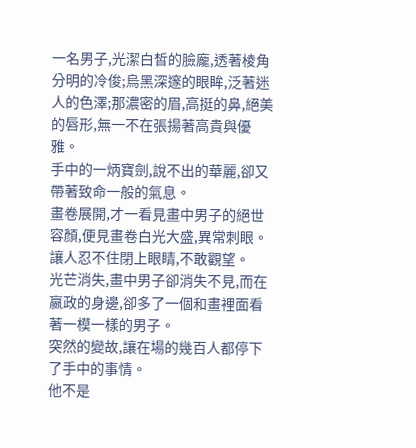一名男子,光潔白皙的臉龐,透著棱角分明的冷俊;烏黑深邃的眼眸,泛著迷人的色澤;那濃密的眉,高挺的鼻,絕美的唇形,無一不在張揚著高貴與優雅。
手中的一炳寶劍,說不出的華麗,卻又帶著致命一般的氣息。
畫卷展開,才一看見畫中男子的絕世容顏,便見畫卷白光大盛,異常刺眼。
讓人忍不住閉上眼睛,不敢觀望。
光芒消失,畫中男子卻消失不見,而在嬴政的身邊,卻多了一個和畫裡面看著一模一樣的男子。
突然的變故,讓在場的幾百人都停下了手中的事情。
他不是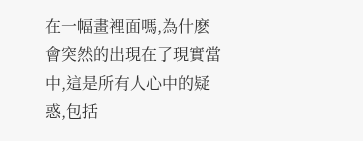在一幅畫裡面嗎,為什麽會突然的出現在了現實當中,這是所有人心中的疑惑,包括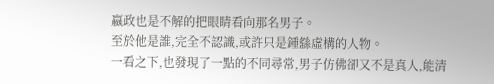嬴政也是不解的把眼睛看向那名男子。
至於他是誰,完全不認識,或許只是鍾繇虛構的人物。
一看之下,也發現了一點的不同尋常,男子仿佛卻又不是真人,能清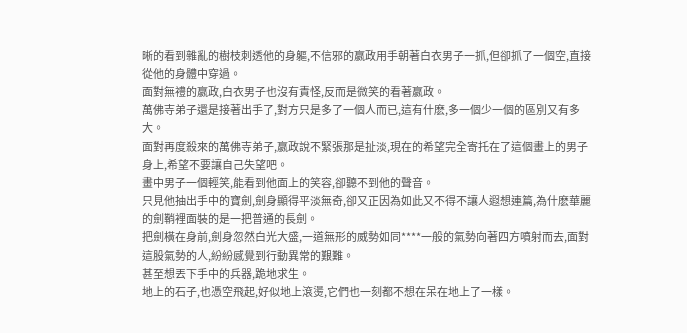晰的看到雜亂的樹枝刺透他的身軀,不信邪的嬴政用手朝著白衣男子一抓,但卻抓了一個空,直接從他的身體中穿過。
面對無禮的嬴政,白衣男子也沒有責怪,反而是微笑的看著嬴政。
萬佛寺弟子還是接著出手了,對方只是多了一個人而已,這有什麽,多一個少一個的區別又有多大。
面對再度殺來的萬佛寺弟子,嬴政說不緊張那是扯淡,現在的希望完全寄托在了這個畫上的男子身上,希望不要讓自己失望吧。
畫中男子一個輕笑,能看到他面上的笑容,卻聽不到他的聲音。
只見他抽出手中的寶劍,劍身顯得平淡無奇,卻又正因為如此又不得不讓人遐想連篇,為什麽華麗的劍鞘裡面裝的是一把普通的長劍。
把劍橫在身前,劍身忽然白光大盛,一道無形的威勢如同****一般的氣勢向著四方噴射而去,面對這股氣勢的人,紛紛感覺到行動異常的艱難。
甚至想丟下手中的兵器,跪地求生。
地上的石子,也憑空飛起,好似地上滾燙,它們也一刻都不想在呆在地上了一樣。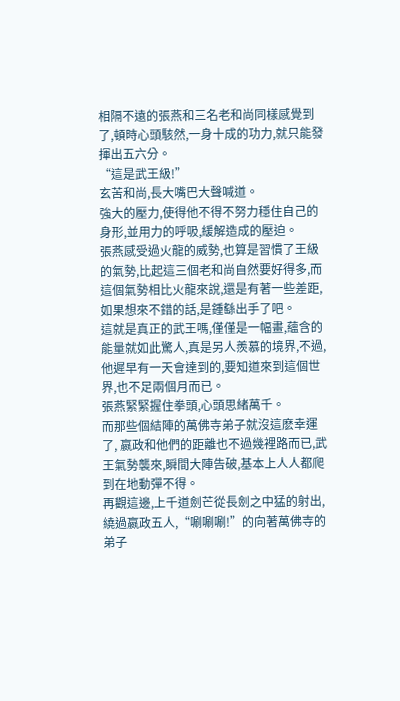相隔不遠的張燕和三名老和尚同樣感覺到了,頓時心頭駭然,一身十成的功力,就只能發揮出五六分。
“這是武王級!”
玄苦和尚,長大嘴巴大聲喊道。
強大的壓力,使得他不得不努力穩住自己的身形,並用力的呼吸,緩解造成的壓迫。
張燕感受過火龍的威勢,也算是習慣了王級的氣勢,比起這三個老和尚自然要好得多,而這個氣勢相比火龍來說,還是有著一些差距,如果想來不錯的話,是鍾繇出手了吧。
這就是真正的武王嗎,僅僅是一幅畫,蘊含的能量就如此驚人,真是另人羨慕的境界,不過,他遲早有一天會達到的,要知道來到這個世界,也不足兩個月而已。
張燕緊緊握住拳頭,心頭思緒萬千。
而那些個結陣的萬佛寺弟子就沒這麽幸運了, 嬴政和他們的距離也不過幾裡路而已,武王氣勢襲來,瞬間大陣告破,基本上人人都爬到在地動彈不得。
再觀這邊,上千道劍芒從長劍之中猛的射出,繞過嬴政五人,“唰唰唰!”的向著萬佛寺的弟子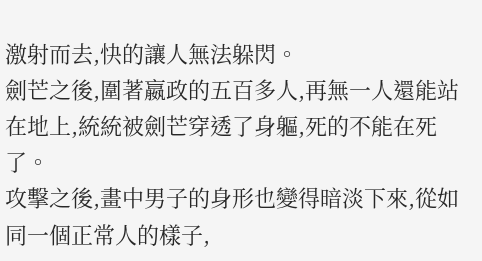激射而去,快的讓人無法躲閃。
劍芒之後,圍著嬴政的五百多人,再無一人還能站在地上,統統被劍芒穿透了身軀,死的不能在死了。
攻擊之後,畫中男子的身形也變得暗淡下來,從如同一個正常人的樣子,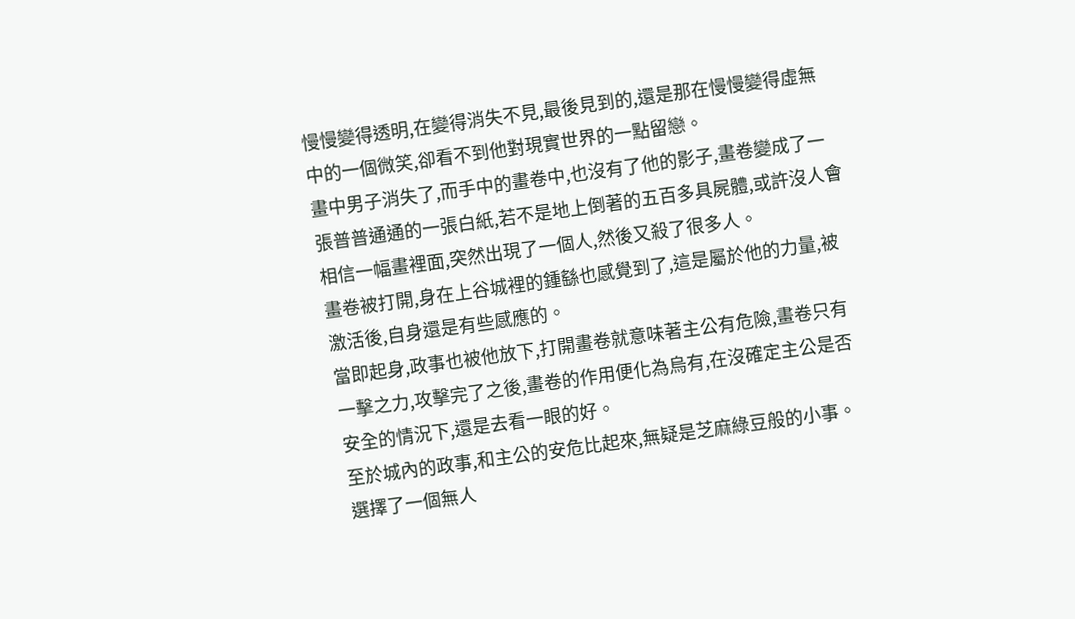慢慢變得透明,在變得消失不見,最後見到的,還是那在慢慢變得虛無中的一個微笑,卻看不到他對現實世界的一點留戀。
畫中男子消失了,而手中的畫卷中,也沒有了他的影子,畫卷變成了一張普普通通的一張白紙,若不是地上倒著的五百多具屍體,或許沒人會相信一幅畫裡面,突然出現了一個人,然後又殺了很多人。
畫卷被打開,身在上谷城裡的鍾繇也感覺到了,這是屬於他的力量,被激活後,自身還是有些感應的。
當即起身,政事也被他放下,打開畫卷就意味著主公有危險,畫卷只有一擊之力,攻擊完了之後,畫卷的作用便化為烏有,在沒確定主公是否安全的情況下,還是去看一眼的好。
至於城內的政事,和主公的安危比起來,無疑是芝麻綠豆般的小事。
選擇了一個無人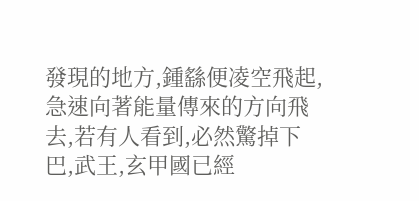發現的地方,鍾繇便凌空飛起,急速向著能量傳來的方向飛去,若有人看到,必然驚掉下巴,武王,玄甲國已經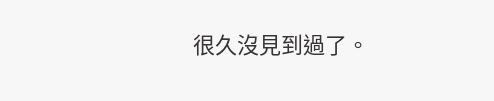很久沒見到過了。